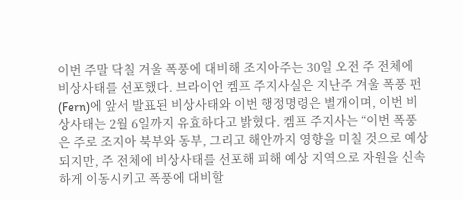이번 주말 닥칠 겨울 폭풍에 대비해 조지아주는 30일 오전 주 전체에 비상사태를 선포했다. 브라이언 켐프 주지사실은 지난주 겨울 폭풍 펀(Fern)에 앞서 발표된 비상사태와 이번 행정명령은 별개이며, 이번 비상사태는 2월 6일까지 유효하다고 밝혔다. 켐프 주지사는 “이번 폭풍은 주로 조지아 북부와 동부, 그리고 해안까지 영향을 미칠 것으로 예상되지만, 주 전체에 비상사태를 선포해 피해 예상 지역으로 자원을 신속하게 이동시키고 폭풍에 대비할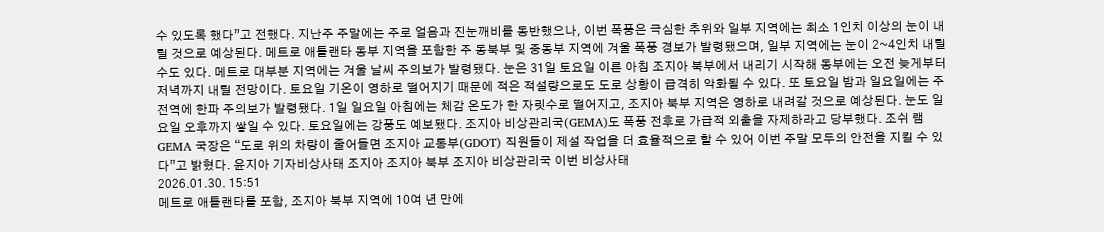수 있도록 했다”고 전했다. 지난주 주말에는 주로 얼음과 진눈깨비를 동반했으나, 이번 폭풍은 극심한 추위와 일부 지역에는 최소 1인치 이상의 눈이 내릴 것으로 예상된다. 메트로 애틀랜타 동부 지역을 포함한 주 동북부 및 중동부 지역에 겨울 폭풍 경보가 발령됐으며, 일부 지역에는 눈이 2~4인치 내릴 수도 있다. 메트로 대부분 지역에는 겨울 날씨 주의보가 발령됐다. 눈은 31일 토요일 이른 아침 조지아 북부에서 내리기 시작해 동부에는 오전 늦게부터 저녁까지 내릴 전망이다. 토요일 기온이 영하로 떨어지기 때문에 적은 적설량으로도 도로 상황이 급격히 악화될 수 있다. 또 토요일 밤과 일요일에는 주 전역에 한파 주의보가 발령됐다. 1일 일요일 아침에는 체감 온도가 한 자릿수로 떨어지고, 조지아 북부 지역은 영하로 내려갈 것으로 예상된다. 눈도 일요일 오후까지 쌓일 수 있다. 토요일에는 강풍도 예보됐다. 조지아 비상관리국(GEMA)도 폭풍 전후로 가급적 외출을 자제하라고 당부했다. 조쉬 램 GEMA 국장은 “도로 위의 차량이 줄어들면 조지아 교통부(GDOT) 직원들이 제설 작업을 더 효율적으로 할 수 있어 이번 주말 모두의 안전을 지킬 수 있다”고 밝혔다. 윤지아 기자비상사태 조지아 조지아 북부 조지아 비상관리국 이번 비상사태
2026.01.30. 15:51
메트로 애틀랜타를 포함, 조지아 북부 지역에 10여 년 만에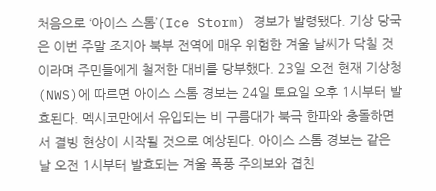처음으로 ‘아이스 스톰’(Ice Storm) 경보가 발령됐다. 기상 당국은 이번 주말 조지아 북부 전역에 매우 위험한 겨울 날씨가 닥칠 것이라며 주민들에게 철저한 대비를 당부했다. 23일 오전 현재 기상청(NWS)에 따르면 아이스 스톰 경보는 24일 토요일 오후 1시부터 발효된다. 멕시코만에서 유입되는 비 구름대가 북극 한파와 충돌하면서 결빙 현상이 시작될 것으로 예상된다. 아이스 스톰 경보는 같은 날 오전 1시부터 발효되는 겨울 폭풍 주의보와 겹친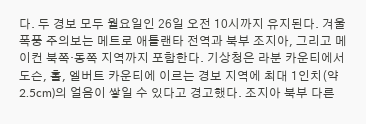다. 두 경보 모두 월요일인 26일 오전 10시까지 유지된다. 겨울 폭풍 주의보는 메트로 애틀랜타 전역과 북부 조지아, 그리고 메이컨 북쪽·동쪽 지역까지 포함한다. 기상청은 라분 카운티에서 도슨, 홀, 엘버트 카운티에 이르는 경보 지역에 최대 1인치(약 2.5cm)의 얼음이 쌓일 수 있다고 경고했다. 조지아 북부 다른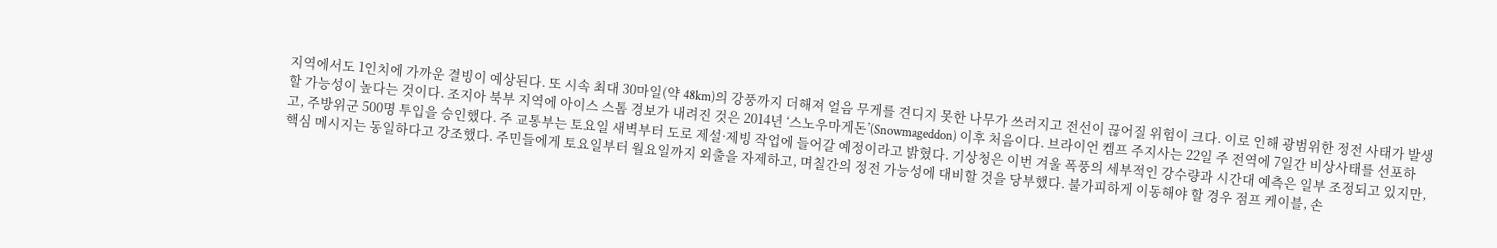지역에서도 1인치에 가까운 결빙이 예상된다. 또 시속 최대 30마일(약 48km)의 강풍까지 더해져 얼음 무게를 견디지 못한 나무가 쓰러지고 전선이 끊어질 위험이 크다. 이로 인해 광범위한 정전 사태가 발생할 가능성이 높다는 것이다. 조지아 북부 지역에 아이스 스톰 경보가 내려진 것은 2014년 ‘스노우마게돈’(Snowmageddon) 이후 처음이다. 브라이언 켐프 주지사는 22일 주 전역에 7일간 비상사태를 선포하고, 주방위군 500명 투입을 승인했다. 주 교통부는 토요일 새벽부터 도로 제설·제빙 작업에 들어갈 예정이라고 밝혔다. 기상청은 이번 겨울 폭풍의 세부적인 강수량과 시간대 예측은 일부 조정되고 있지만, 핵심 메시지는 동일하다고 강조했다. 주민들에게 토요일부터 월요일까지 외출을 자제하고, 며칠간의 정전 가능성에 대비할 것을 당부했다. 불가피하게 이동해야 할 경우 점프 케이블, 손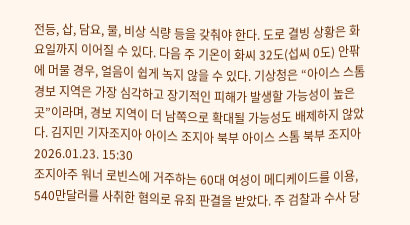전등, 삽, 담요, 물, 비상 식량 등을 갖춰야 한다. 도로 결빙 상황은 화요일까지 이어질 수 있다. 다음 주 기온이 화씨 32도(섭씨 0도) 안팎에 머물 경우, 얼음이 쉽게 녹지 않을 수 있다. 기상청은 “아이스 스톰 경보 지역은 가장 심각하고 장기적인 피해가 발생할 가능성이 높은 곳”이라며, 경보 지역이 더 남쪽으로 확대될 가능성도 배제하지 않았다. 김지민 기자조지아 아이스 조지아 북부 아이스 스톰 북부 조지아
2026.01.23. 15:30
조지아주 워너 로빈스에 거주하는 60대 여성이 메디케이드를 이용, 540만달러를 사취한 혐의로 유죄 판결을 받았다. 주 검찰과 수사 당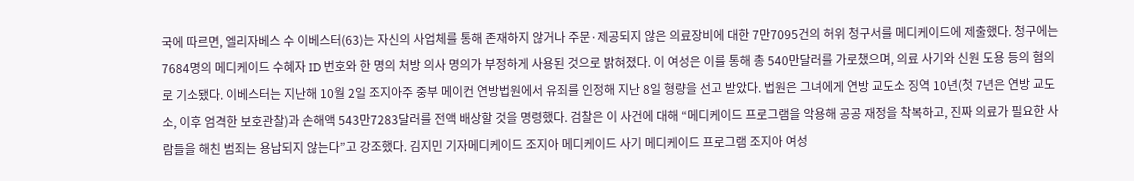국에 따르면, 엘리자베스 수 이베스터(63)는 자신의 사업체를 통해 존재하지 않거나 주문·제공되지 않은 의료장비에 대한 7만7095건의 허위 청구서를 메디케이드에 제출했다. 청구에는 7684명의 메디케이드 수혜자 ID 번호와 한 명의 처방 의사 명의가 부정하게 사용된 것으로 밝혀졌다. 이 여성은 이를 통해 총 540만달러를 가로챘으며, 의료 사기와 신원 도용 등의 혐의로 기소됐다. 이베스터는 지난해 10월 2일 조지아주 중부 메이컨 연방법원에서 유죄를 인정해 지난 8일 형량을 선고 받았다. 법원은 그녀에게 연방 교도소 징역 10년(첫 7년은 연방 교도소, 이후 엄격한 보호관찰)과 손해액 543만7283달러를 전액 배상할 것을 명령했다. 검찰은 이 사건에 대해 “메디케이드 프로그램을 악용해 공공 재정을 착복하고, 진짜 의료가 필요한 사람들을 해친 범죄는 용납되지 않는다”고 강조했다. 김지민 기자메디케이드 조지아 메디케이드 사기 메디케이드 프로그램 조지아 여성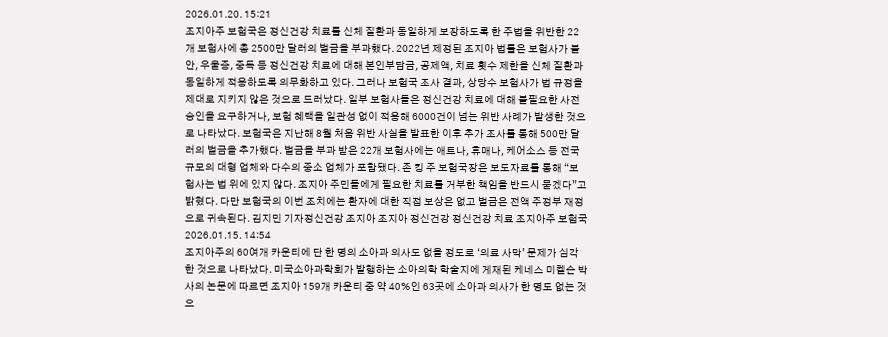2026.01.20. 15:21
조지아주 보험국은 정신건강 치료를 신체 질환과 동일하게 보장하도록 한 주법을 위반한 22개 보험사에 총 2500만 달러의 벌금을 부과했다. 2022년 제정된 조지아 법률은 보험사가 불안, 우울증, 중독 등 정신건강 치료에 대해 본인부담금, 공제액, 치료 횟수 제한을 신체 질환과 동일하게 적용하도록 의무화하고 있다. 그러나 보험국 조사 결과, 상당수 보험사가 법 규정을 제대로 지키지 않은 것으로 드러났다. 일부 보험사들은 정신건강 치료에 대해 불필요한 사전 승인을 요구하거나, 보험 혜택을 일관성 없이 적용해 6000건이 넘는 위반 사례가 발생한 것으로 나타났다. 보험국은 지난해 8월 처음 위반 사실을 발표한 이후 추가 조사를 통해 500만 달러의 벌금을 추가했다. 벌금을 부과 받은 22개 보험사에는 애트나, 휴매나, 케어소스 등 전국 규모의 대형 업체와 다수의 중소 업체가 포함됐다. 존 킹 주 보험국장은 보도자료를 통해 “보험사는 법 위에 있지 않다. 조지아 주민들에게 필요한 치료를 거부한 책임을 반드시 묻겠다”고 밝혔다. 다만 보험국의 이번 조치에는 환자에 대한 직접 보상은 없고 벌금은 전액 주정부 재정으로 귀속된다. 김지민 기자정신건강 조지아 조지아 정신건강 정신건강 치료 조지아주 보험국
2026.01.15. 14:54
조지아주의 60여개 카운티에 단 한 명의 소아과 의사도 없을 정도로 ‘의료 사막’ 문제가 심각한 것으로 나타났다. 미국소아과학회가 발행하는 소아의학 학술지에 게재된 케네스 미켈슨 박사의 논문에 따르면 조지아 159개 카운티 중 약 40%인 63곳에 소아과 의사가 한 명도 없는 것으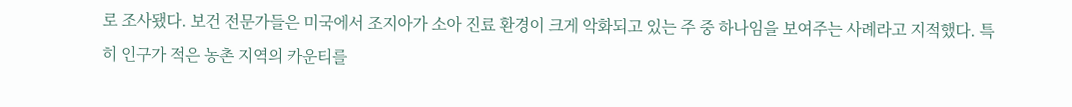로 조사됐다. 보건 전문가들은 미국에서 조지아가 소아 진료 환경이 크게 악화되고 있는 주 중 하나임을 보여주는 사례라고 지적했다. 특히 인구가 적은 농촌 지역의 카운티를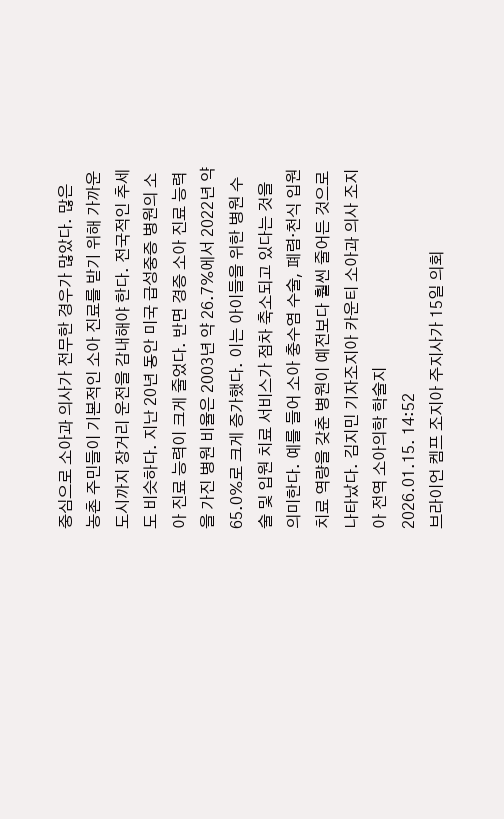중심으로 소아과 의사가 전무한 경우가 많았다. 많은 농촌 주민들이 기본적인 소아 진료를 받기 위해 가까운 도시까지 장거리 운전을 감내해야 한다. 전국적인 추세도 비슷하다. 지난 20년 동안 미국 급성중증 병원의 소아 진료 능력이 크게 줄었다. 반면 경증 소아 진료 능력을 가진 병원 비율은 2003년 약 26.7%에서 2022년 약 65.0%로 크게 증가했다. 이는 아이들을 위한 병원 수술 및 입원 치료 서비스가 점차 축소되고 있다는 것을 의미한다. 예를 들어 소아 충수염 수술, 폐렴·천식 입원 치료 역량을 갖춘 병원이 예전보다 훨씬 줄어든 것으로 나타났다. 김지민 기자조지아 카운티 소아과 의사 조지아 전역 소아의학 학술지
2026.01.15. 14:52
브라이언 켐프 조지아 주지사가 15일 의회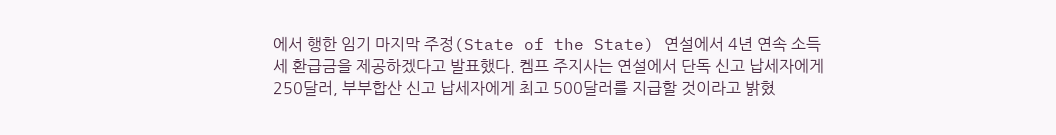에서 행한 임기 마지막 주정(State of the State) 연설에서 4년 연속 소득세 환급금을 제공하겠다고 발표했다. 켐프 주지사는 연설에서 단독 신고 납세자에게 250달러, 부부합산 신고 납세자에게 최고 500달러를 지급할 것이라고 밝혔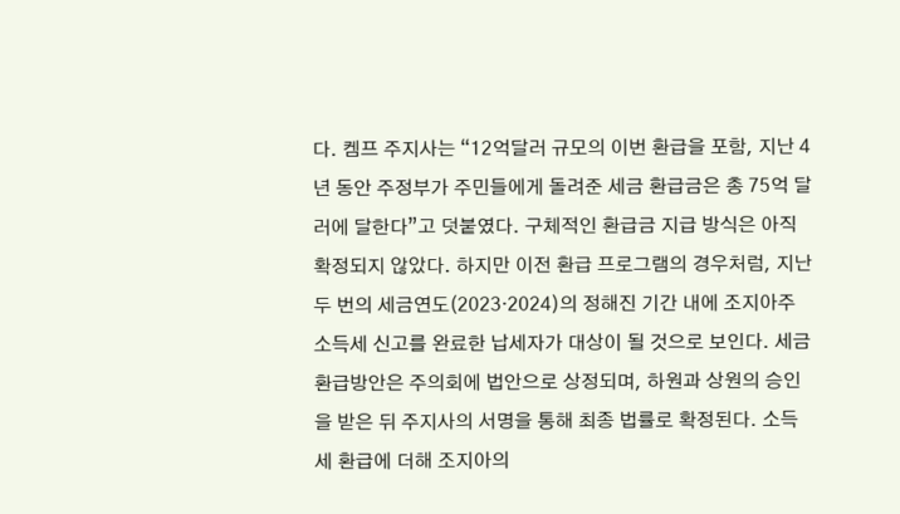다. 켐프 주지사는 “12억달러 규모의 이번 환급을 포함, 지난 4년 동안 주정부가 주민들에게 돌려준 세금 환급금은 총 75억 달러에 달한다”고 덧붙였다. 구체적인 환급금 지급 방식은 아직 확정되지 않았다. 하지만 이전 환급 프로그램의 경우처럼, 지난 두 번의 세금연도(2023·2024)의 정해진 기간 내에 조지아주 소득세 신고를 완료한 납세자가 대상이 될 것으로 보인다. 세금 환급방안은 주의회에 법안으로 상정되며, 하원과 상원의 승인을 받은 뒤 주지사의 서명을 통해 최종 법률로 확정된다. 소득세 환급에 더해 조지아의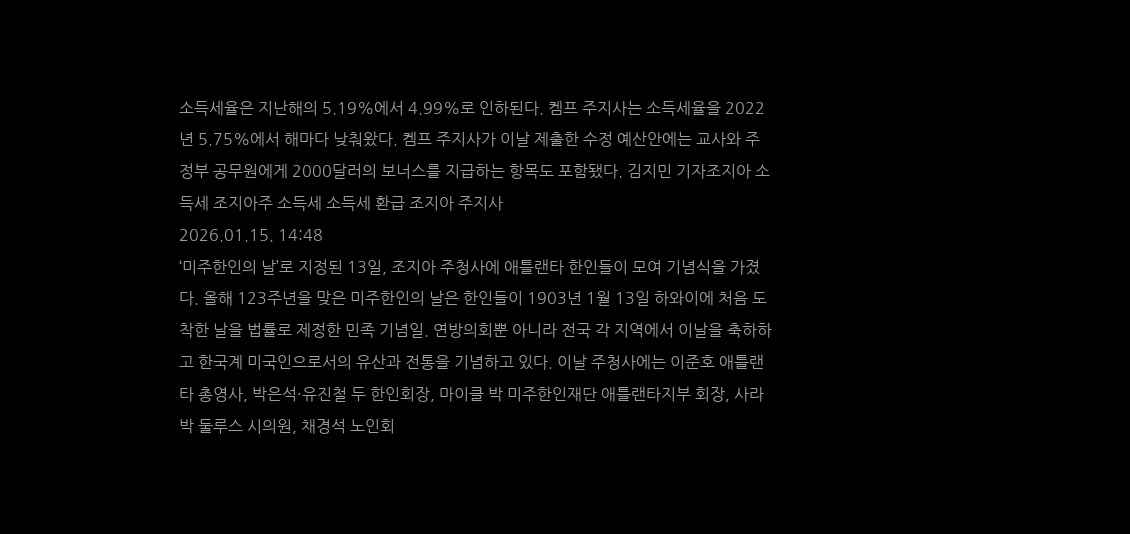소득세율은 지난해의 5.19%에서 4.99%로 인하된다. 켐프 주지사는 소득세율을 2022년 5.75%에서 해마다 낮춰왔다. 켐프 주지사가 이날 제출한 수정 예산안에는 교사와 주정부 공무원에게 2000달러의 보너스를 지급하는 항목도 포함됐다. 김지민 기자조지아 소득세 조지아주 소득세 소득세 환급 조지아 주지사
2026.01.15. 14:48
‘미주한인의 날’로 지정된 13일, 조지아 주청사에 애틀랜타 한인들이 모여 기념식을 가졌다. 올해 123주년을 맞은 미주한인의 날은 한인들이 1903년 1월 13일 하와이에 처음 도착한 날을 법률로 제정한 민족 기념일. 연방의회뿐 아니라 전국 각 지역에서 이날을 축하하고 한국계 미국인으로서의 유산과 전통을 기념하고 있다. 이날 주청사에는 이준호 애틀랜타 총영사, 박은석·유진철 두 한인회장, 마이클 박 미주한인재단 애틀랜타지부 회장, 사라 박 둘루스 시의원, 채경석 노인회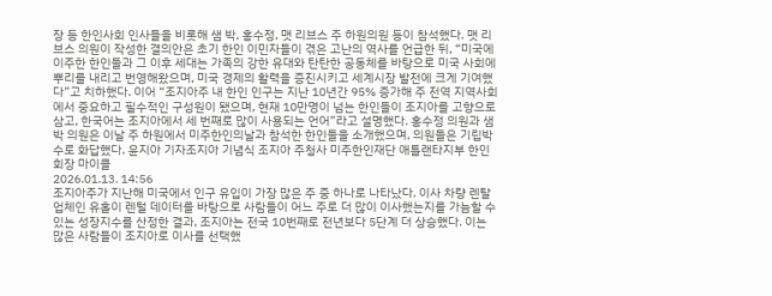장 등 한인사회 인사들을 비롯해 샘 박, 홍수정, 맷 리브스 주 하원의원 등이 참석했다. 맷 리브스 의원이 작성한 결의안은 초기 한인 이민자들이 겪은 고난의 역사를 언급한 뒤, “미국에 이주한 한인들과 그 이후 세대는 가족의 강한 유대와 탄탄한 공동체를 바탕으로 미국 사회에 뿌리를 내리고 번영해왔으며, 미국 경제의 활력을 증진시키고 세계시장 발전에 크게 기여했다”고 치하했다. 이어 “조지아주 내 한인 인구는 지난 10년간 95% 증가해 주 전역 지역사회에서 중요하고 필수적인 구성원이 됐으며, 현재 10만명이 넘는 한인들이 조지아를 고향으로 삼고, 한국어는 조지아에서 세 번째로 많이 사용되는 언어”라고 설명했다. 홍수정 의원과 샘 박 의원은 이날 주 하원에서 미주한인의날과 참석한 한인들을 소개했으며, 의원들은 기립박수로 화답했다. 윤지아 기자조지아 기념식 조지아 주청사 미주한인재단 애틀랜타지부 한인회장 마이클
2026.01.13. 14:56
조지아주가 지난해 미국에서 인구 유입이 가장 많은 주 중 하나로 나타났다. 이사 차량 렌탈 업체인 유홀이 렌털 데이터를 바탕으로 사람들이 어느 주로 더 많이 이사했는지를 가늠할 수 있는 성장지수를 산정한 결과, 조지아는 전국 10번째로 전년보다 5단계 더 상승했다. 이는 많은 사람들이 조지아로 이사를 선택했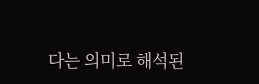다는 의미로 해석된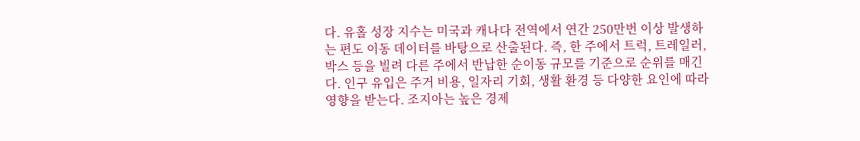다. 유홀 성장 지수는 미국과 캐나다 전역에서 연간 250만번 이상 발생하는 편도 이동 데이터를 바탕으로 산출된다. 즉, 한 주에서 트럭, 트레일러, 박스 등을 빌려 다른 주에서 반납한 순이동 규모를 기준으로 순위를 매긴다. 인구 유입은 주거 비용, 일자리 기회, 생활 환경 등 다양한 요인에 따라 영향을 받는다. 조지아는 높은 경제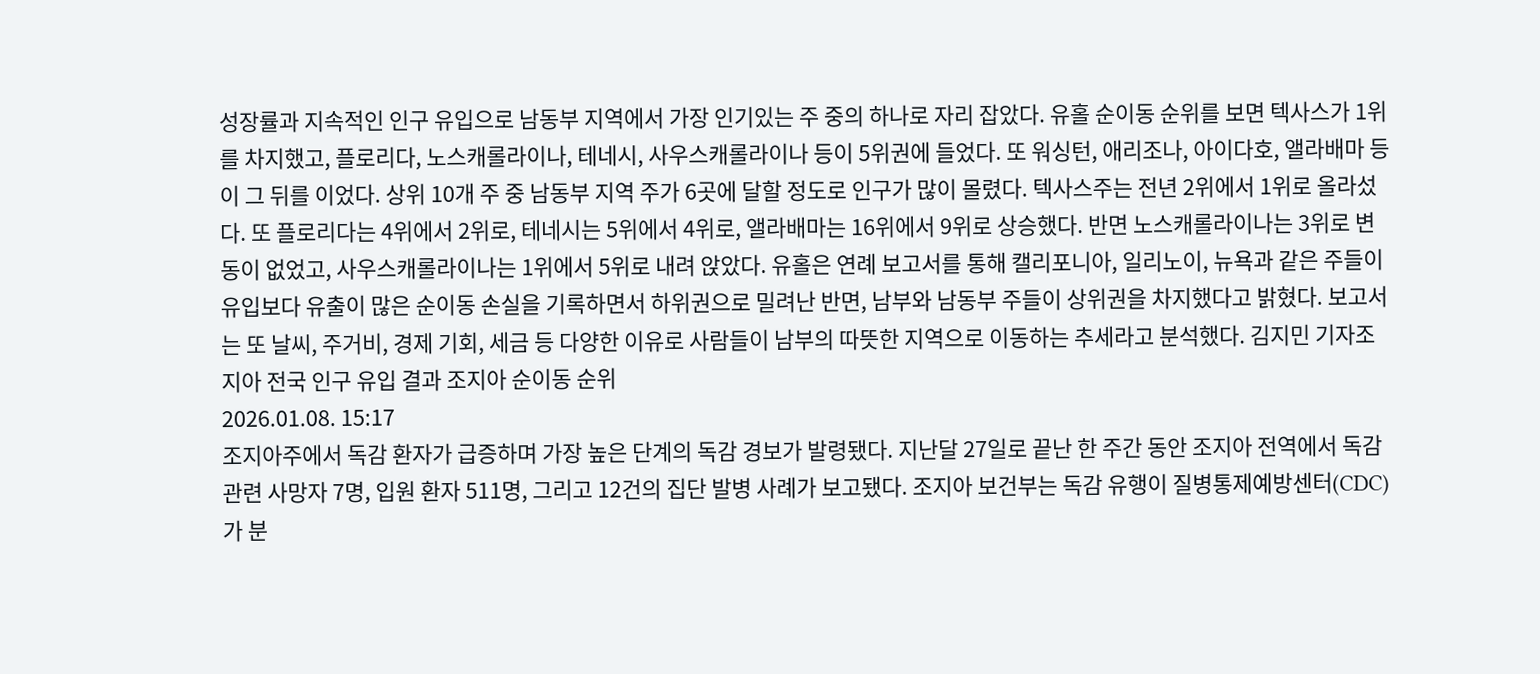성장률과 지속적인 인구 유입으로 남동부 지역에서 가장 인기있는 주 중의 하나로 자리 잡았다. 유홀 순이동 순위를 보면 텍사스가 1위를 차지했고, 플로리다, 노스캐롤라이나, 테네시, 사우스캐롤라이나 등이 5위권에 들었다. 또 워싱턴, 애리조나, 아이다호, 앨라배마 등이 그 뒤를 이었다. 상위 10개 주 중 남동부 지역 주가 6곳에 달할 정도로 인구가 많이 몰렸다. 텍사스주는 전년 2위에서 1위로 올라섰다. 또 플로리다는 4위에서 2위로, 테네시는 5위에서 4위로, 앨라배마는 16위에서 9위로 상승했다. 반면 노스캐롤라이나는 3위로 변동이 없었고, 사우스캐롤라이나는 1위에서 5위로 내려 앉았다. 유홀은 연례 보고서를 통해 캘리포니아, 일리노이, 뉴욕과 같은 주들이 유입보다 유출이 많은 순이동 손실을 기록하면서 하위권으로 밀려난 반면, 남부와 남동부 주들이 상위권을 차지했다고 밝혔다. 보고서는 또 날씨, 주거비, 경제 기회, 세금 등 다양한 이유로 사람들이 남부의 따뜻한 지역으로 이동하는 추세라고 분석했다. 김지민 기자조지아 전국 인구 유입 결과 조지아 순이동 순위
2026.01.08. 15:17
조지아주에서 독감 환자가 급증하며 가장 높은 단계의 독감 경보가 발령됐다. 지난달 27일로 끝난 한 주간 동안 조지아 전역에서 독감 관련 사망자 7명, 입원 환자 511명, 그리고 12건의 집단 발병 사례가 보고됐다. 조지아 보건부는 독감 유행이 질병통제예방센터(CDC)가 분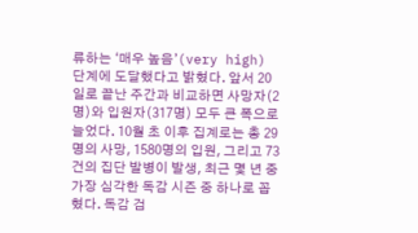류하는 ‘매우 높음’(very high) 단계에 도달했다고 밝혔다. 앞서 20일로 끝난 주간과 비교하면 사망자(2명)와 입원자(317명) 모두 큰 폭으로 늘었다. 10월 초 이후 집계로는 총 29명의 사망, 1580명의 입원, 그리고 73건의 집단 발병이 발생, 최근 몇 년 중 가장 심각한 독감 시즌 중 하나로 꼽혔다. 독감 검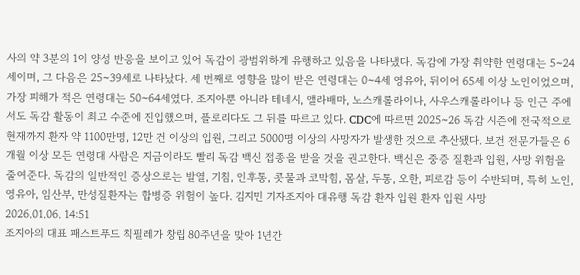사의 약 3분의 1이 양성 반응을 보이고 있어 독감이 광범위하게 유행하고 있음을 나타냈다. 독감에 가장 취약한 연령대는 5~24세이며, 그 다음은 25~39세로 나타났다. 세 번째로 영향을 많이 받은 연령대는 0~4세 영유아, 뒤이어 65세 이상 노인이었으며, 가장 피해가 적은 연령대는 50~64세였다. 조지아뿐 아니라 테네시, 앨라배마, 노스캐롤라이나, 사우스캐롤라이나 등 인근 주에서도 독감 활동이 최고 수준에 진입했으며, 플로리다도 그 뒤를 따르고 있다. CDC에 따르면 2025~26 독감 시즌에 전국적으로 현재까지 환자 약 1100만명, 12만 건 이상의 입원, 그리고 5000명 이상의 사망자가 발생한 것으로 추산됐다. 보건 전문가들은 6개월 이상 모든 연령대 사람은 지금이라도 빨리 독감 백신 접종을 받을 것을 권고한다. 백신은 중증 질환과 입원, 사망 위험을 줄여준다. 독감의 일반적인 증상으로는 발열, 기침, 인후통, 콧물과 코막힘, 몸살, 두통, 오한, 피로감 등이 수반되며, 특히 노인, 영유아, 임산부, 만성질환자는 합병증 위험이 높다. 김지민 기자조지아 대유행 독감 환자 입원 환자 입원 사망
2026.01.06. 14:51
조지아의 대표 패스트푸드 칙필레가 창립 80주년을 맞아 1년간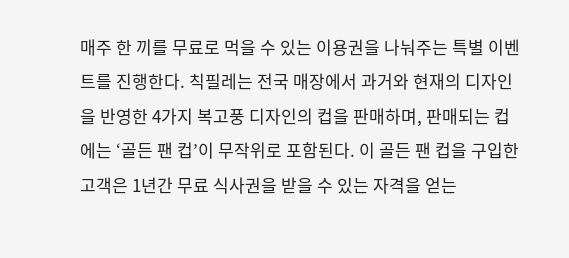매주 한 끼를 무료로 먹을 수 있는 이용권을 나눠주는 특별 이벤트를 진행한다. 칙필레는 전국 매장에서 과거와 현재의 디자인을 반영한 4가지 복고풍 디자인의 컵을 판매하며, 판매되는 컵에는 ‘골든 팬 컵’이 무작위로 포함된다. 이 골든 팬 컵을 구입한 고객은 1년간 무료 식사권을 받을 수 있는 자격을 얻는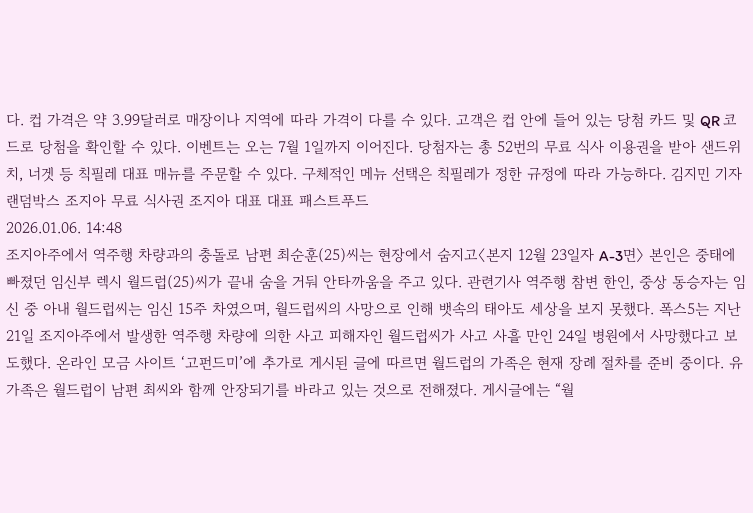다. 컵 가격은 약 3.99달러로 매장이나 지역에 따라 가격이 다를 수 있다. 고객은 컵 안에 들어 있는 당첨 카드 및 QR 코드로 당첨을 확인할 수 있다. 이벤트는 오는 7월 1일까지 이어진다. 당첨자는 총 52번의 무료 식사 이용권을 받아 샌드위치, 너겟 등 칙필레 대표 매뉴를 주문할 수 있다. 구체적인 메뉴 선택은 칙필레가 정한 규정에 따라 가능하다. 김지민 기자랜덤박스 조지아 무료 식사권 조지아 대표 대표 패스트푸드
2026.01.06. 14:48
조지아주에서 역주행 차량과의 충돌로 남편 최순훈(25)씨는 현장에서 숨지고〈본지 12월 23일자 A-3면〉 본인은 중태에 빠졌던 임신부 렉시 월드럽(25)씨가 끝내 숨을 거둬 안타까움을 주고 있다. 관련기사 역주행 참변 한인, 중상 동승자는 임신 중 아내 월드럽씨는 임신 15주 차였으며, 월드럽씨의 사망으로 인해 뱃속의 태아도 세상을 보지 못했다. 폭스5는 지난 21일 조지아주에서 발생한 역주행 차량에 의한 사고 피해자인 월드럽씨가 사고 사흘 만인 24일 병원에서 사망했다고 보도했다. 온라인 모금 사이트 ‘고펀드미’에 추가로 게시된 글에 따르면 월드럽의 가족은 현재 장례 절차를 준비 중이다. 유가족은 월드럽이 남편 최씨와 함께 안장되기를 바라고 있는 것으로 전해졌다. 게시글에는 “월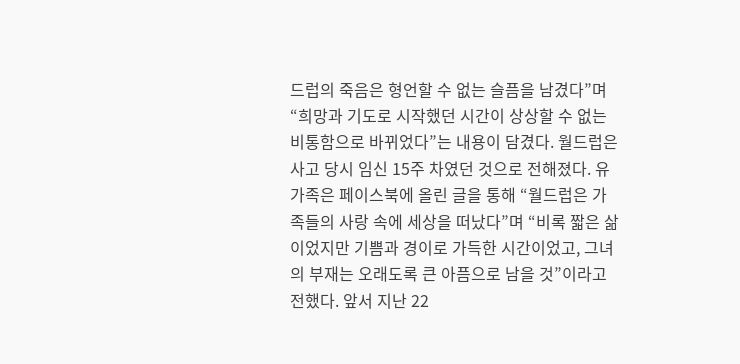드럽의 죽음은 형언할 수 없는 슬픔을 남겼다”며 “희망과 기도로 시작했던 시간이 상상할 수 없는 비통함으로 바뀌었다”는 내용이 담겼다. 월드럽은 사고 당시 임신 15주 차였던 것으로 전해졌다. 유가족은 페이스북에 올린 글을 통해 “월드럽은 가족들의 사랑 속에 세상을 떠났다”며 “비록 짧은 삶이었지만 기쁨과 경이로 가득한 시간이었고, 그녀의 부재는 오래도록 큰 아픔으로 남을 것”이라고 전했다. 앞서 지난 22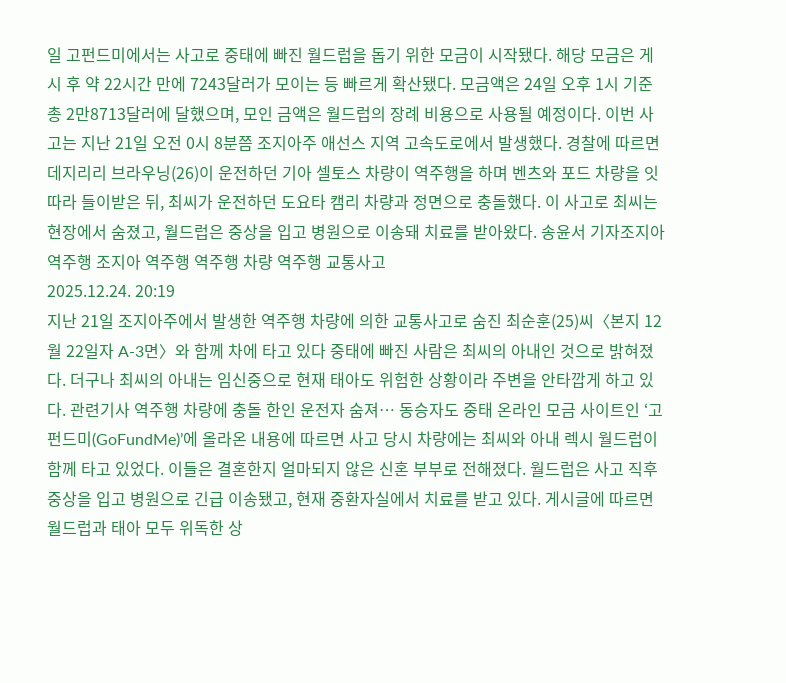일 고펀드미에서는 사고로 중태에 빠진 월드럽을 돕기 위한 모금이 시작됐다. 해당 모금은 게시 후 약 22시간 만에 7243달러가 모이는 등 빠르게 확산됐다. 모금액은 24일 오후 1시 기준 총 2만8713달러에 달했으며, 모인 금액은 월드럽의 장례 비용으로 사용될 예정이다. 이번 사고는 지난 21일 오전 0시 8분쯤 조지아주 애선스 지역 고속도로에서 발생했다. 경찰에 따르면 데지리리 브라우닝(26)이 운전하던 기아 셀토스 차량이 역주행을 하며 벤츠와 포드 차량을 잇따라 들이받은 뒤, 최씨가 운전하던 도요타 캠리 차량과 정면으로 충돌했다. 이 사고로 최씨는 현장에서 숨졌고, 월드럽은 중상을 입고 병원으로 이송돼 치료를 받아왔다. 송윤서 기자조지아 역주행 조지아 역주행 역주행 차량 역주행 교통사고
2025.12.24. 20:19
지난 21일 조지아주에서 발생한 역주행 차량에 의한 교통사고로 숨진 최순훈(25)씨〈본지 12월 22일자 A-3면〉와 함께 차에 타고 있다 중태에 빠진 사람은 최씨의 아내인 것으로 밝혀졌다. 더구나 최씨의 아내는 임신중으로 현재 태아도 위험한 상황이라 주변을 안타깝게 하고 있다. 관련기사 역주행 차량에 충돌 한인 운전자 숨져… 동승자도 중태 온라인 모금 사이트인 ‘고펀드미(GoFundMe)’에 올라온 내용에 따르면 사고 당시 차량에는 최씨와 아내 렉시 월드럽이 함께 타고 있었다. 이들은 결혼한지 얼마되지 않은 신혼 부부로 전해졌다. 월드럽은 사고 직후 중상을 입고 병원으로 긴급 이송됐고, 현재 중환자실에서 치료를 받고 있다. 게시글에 따르면 월드럽과 태아 모두 위독한 상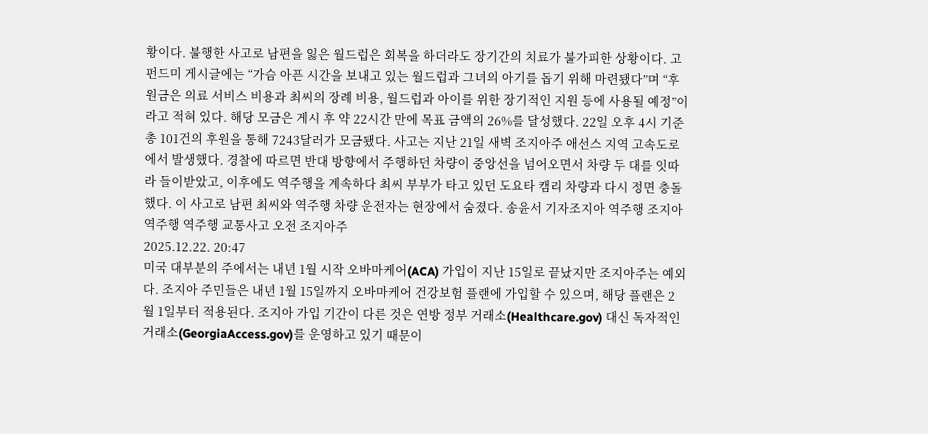황이다. 불행한 사고로 남편을 잃은 월드럽은 회복을 하더라도 장기간의 치료가 불가피한 상황이다. 고펀드미 게시글에는 “가슴 아픈 시간을 보내고 있는 월드럽과 그녀의 아기를 돕기 위해 마련됐다”며 “후원금은 의료 서비스 비용과 최씨의 장례 비용, 월드럽과 아이를 위한 장기적인 지원 등에 사용될 예정”이라고 적혀 있다. 해당 모금은 게시 후 약 22시간 만에 목표 금액의 26%를 달성했다. 22일 오후 4시 기준 총 101건의 후원을 통해 7243달러가 모금됐다. 사고는 지난 21일 새벽 조지아주 애선스 지역 고속도로에서 발생했다. 경찰에 따르면 반대 방향에서 주행하던 차량이 중앙선을 넘어오면서 차량 두 대를 잇따라 들이받았고, 이후에도 역주행을 계속하다 최씨 부부가 타고 있던 도요타 캠리 차량과 다시 정면 충돌했다. 이 사고로 남편 최씨와 역주행 차량 운전자는 현장에서 숨졌다. 송윤서 기자조지아 역주행 조지아 역주행 역주행 교통사고 오전 조지아주
2025.12.22. 20:47
미국 대부분의 주에서는 내년 1월 시작 오바마케어(ACA) 가입이 지난 15일로 끝났지만 조지아주는 예외다. 조지아 주민들은 내년 1월 15일까지 오바마케어 건강보험 플랜에 가입할 수 있으며, 해당 플랜은 2월 1일부터 적용된다. 조지아 가입 기간이 다른 것은 연방 정부 거래소(Healthcare.gov) 대신 독자적인 거래소(GeorgiaAccess.gov)를 운영하고 있기 때문이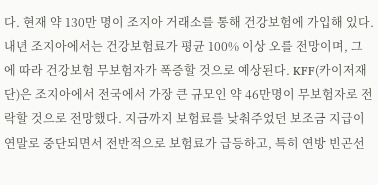다. 현재 약 130만 명이 조지아 거래소를 통해 건강보험에 가입해 있다. 내년 조지아에서는 건강보험료가 평균 100% 이상 오를 전망이며, 그에 따라 건강보험 무보험자가 폭증할 것으로 예상된다. KFF(카이저재단)은 조지아에서 전국에서 가장 큰 규모인 약 46만명이 무보험자로 전락할 것으로 전망했다. 지금까지 보험료를 낮춰주었던 보조금 지급이 연말로 중단되면서 전반적으로 보험료가 급등하고, 특히 연방 빈곤선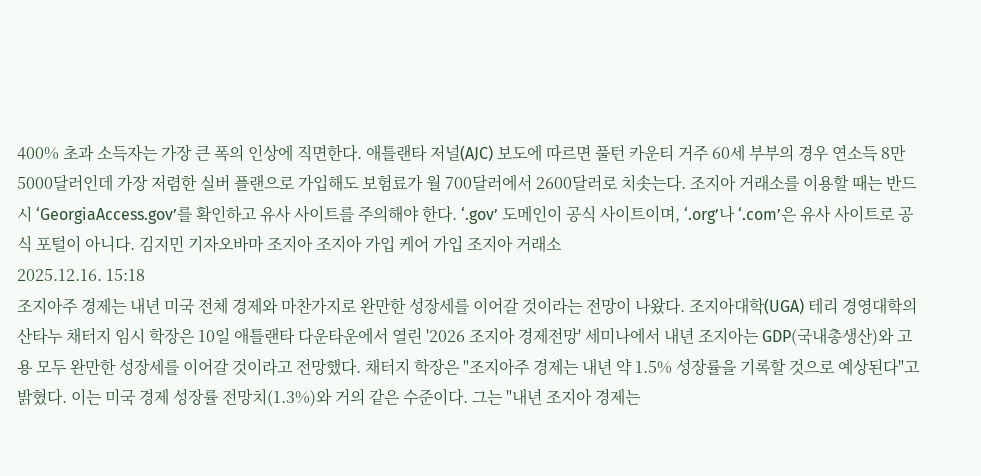400% 초과 소득자는 가장 큰 폭의 인상에 직면한다. 애틀랜타 저널(AJC) 보도에 따르면 풀턴 카운티 거주 60세 부부의 경우 연소득 8만5000달러인데 가장 저렴한 실버 플랜으로 가입해도 보험료가 월 700달러에서 2600달러로 치솟는다. 조지아 거래소를 이용할 때는 반드시 ‘GeorgiaAccess.gov’를 확인하고 유사 사이트를 주의해야 한다. ‘.gov’ 도메인이 공식 사이트이며, ‘.org’나 ‘.com’은 유사 사이트로 공식 포털이 아니다. 김지민 기자오바마 조지아 조지아 가입 케어 가입 조지아 거래소
2025.12.16. 15:18
조지아주 경제는 내년 미국 전체 경제와 마찬가지로 완만한 성장세를 이어갈 것이라는 전망이 나왔다. 조지아대학(UGA) 테리 경영대학의 산타누 채터지 임시 학장은 10일 애틀랜타 다운타운에서 열린 '2026 조지아 경제전망' 세미나에서 내년 조지아는 GDP(국내총생산)와 고용 모두 완만한 성장세를 이어갈 것이라고 전망했다. 채터지 학장은 "조지아주 경제는 내년 약 1.5% 성장률을 기록할 것으로 예상된다"고 밝혔다. 이는 미국 경제 성장률 전망치(1.3%)와 거의 같은 수준이다. 그는 "내년 조지아 경제는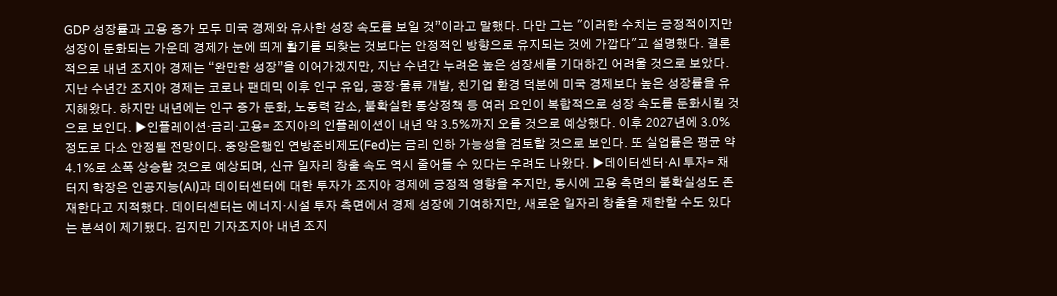GDP 성장률과 고용 증가 모두 미국 경제와 유사한 성장 속도를 보일 것”이라고 말했다. 다만 그는 "이러한 수치는 긍정적이지만 성장이 둔화되는 가운데 경제가 눈에 띄게 활기를 되찾는 것보다는 안정적인 방향으로 유지되는 것에 가깝다"고 설명했다. 결론적으로 내년 조지아 경제는 “완만한 성장”을 이어가겠지만, 지난 수년간 누려온 높은 성장세를 기대하긴 어려울 것으로 보았다. 지난 수년간 조지아 경제는 코로나 팬데믹 이후 인구 유입, 공장·물류 개발, 친기업 환경 덕분에 미국 경제보다 높은 성장률을 유지해왔다. 하지만 내년에는 인구 증가 둔화, 노동력 감소, 불확실한 통상정책 등 여러 요인이 복합적으로 성장 속도를 둔화시킬 것으로 보인다. ▶인플레이션·금리·고용= 조지아의 인플레이션이 내년 약 3.5%까지 오를 것으로 예상했다. 이후 2027년에 3.0% 정도로 다소 안정될 전망이다. 중앙은행인 연방준비제도(Fed)는 금리 인하 가능성을 검토할 것으로 보인다. 또 실업률은 평균 약 4.1%로 소폭 상승할 것으로 예상되며, 신규 일자리 창출 속도 역시 줄어들 수 있다는 우려도 나왔다. ▶데이터센터·AI 투자= 채터지 학장은 인공지능(AI)과 데이터센터에 대한 투자가 조지아 경제에 긍정적 영향을 주지만, 동시에 고용 측면의 불확실성도 존재한다고 지적했다. 데이터센터는 에너지·시설 투자 측면에서 경제 성장에 기여하지만, 새로운 일자리 창출을 제한할 수도 있다는 분석이 제기됐다. 김지민 기자조지아 내년 조지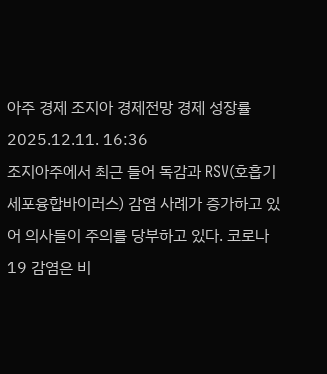아주 경제 조지아 경제전망 경제 성장률
2025.12.11. 16:36
조지아주에서 최근 들어 독감과 RSV(호흡기세포융합바이러스) 감염 사례가 증가하고 있어 의사들이 주의를 당부하고 있다. 코로나19 감염은 비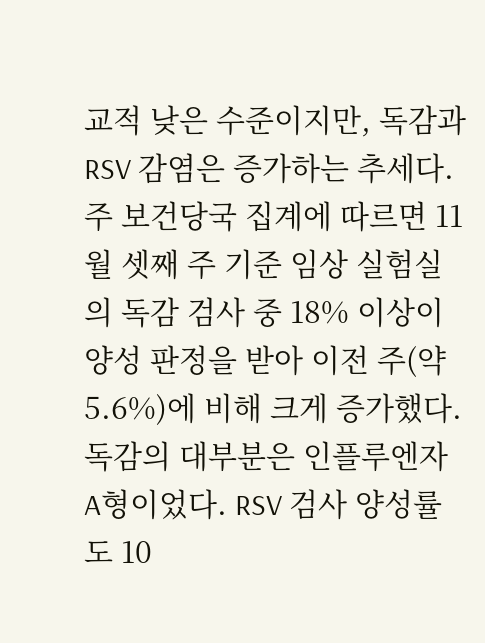교적 낮은 수준이지만, 독감과 RSV 감염은 증가하는 추세다. 주 보건당국 집계에 따르면 11월 셋째 주 기준 임상 실험실의 독감 검사 중 18% 이상이 양성 판정을 받아 이전 주(약 5.6%)에 비해 크게 증가했다. 독감의 대부분은 인플루엔자 A형이었다. RSV 검사 양성률도 10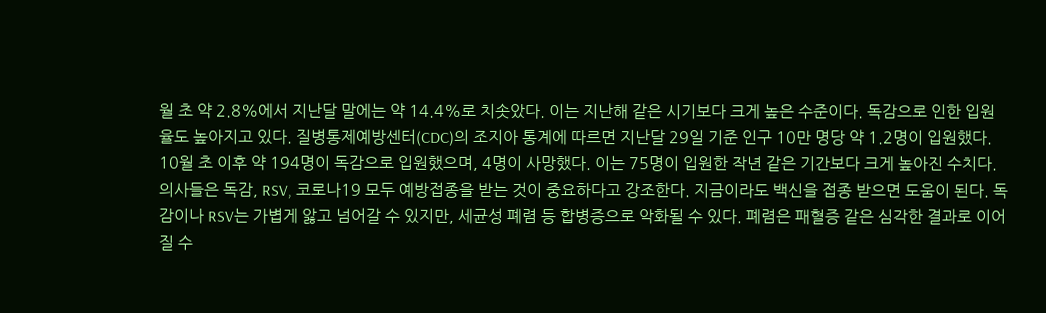월 초 약 2.8%에서 지난달 말에는 약 14.4%로 치솟았다. 이는 지난해 같은 시기보다 크게 높은 수준이다. 독감으로 인한 입원율도 높아지고 있다. 질병통제예방센터(CDC)의 조지아 통계에 따르면 지난달 29일 기준 인구 10만 명당 약 1.2명이 입원했다. 10월 초 이후 약 194명이 독감으로 입원했으며, 4명이 사망했다. 이는 75명이 입원한 작년 같은 기간보다 크게 높아진 수치다. 의사들은 독감, RSV, 코로나19 모두 예방접종을 받는 것이 중요하다고 강조한다. 지금이라도 백신을 접종 받으면 도움이 된다. 독감이나 RSV는 가볍게 앓고 넘어갈 수 있지만, 세균성 폐렴 등 합병증으로 악화될 수 있다. 폐렴은 패혈증 같은 심각한 결과로 이어질 수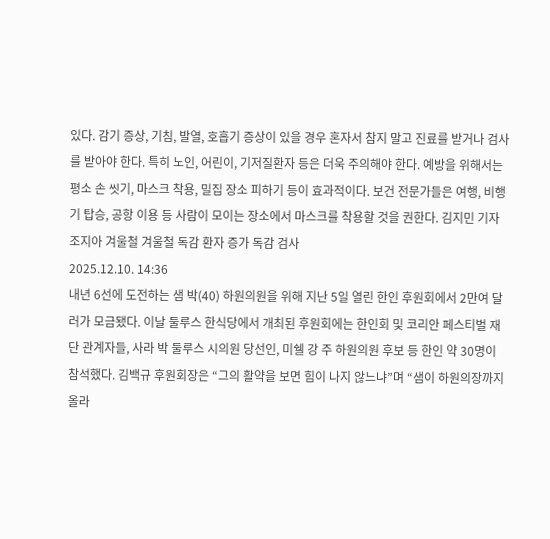있다. 감기 증상, 기침, 발열, 호흡기 증상이 있을 경우 혼자서 참지 말고 진료를 받거나 검사를 받아야 한다. 특히 노인, 어린이, 기저질환자 등은 더욱 주의해야 한다. 예방을 위해서는 평소 손 씻기, 마스크 착용, 밀집 장소 피하기 등이 효과적이다. 보건 전문가들은 여행, 비행기 탑승, 공항 이용 등 사람이 모이는 장소에서 마스크를 착용할 것을 권한다. 김지민 기자조지아 겨울철 겨울철 독감 환자 증가 독감 검사
2025.12.10. 14:36
내년 6선에 도전하는 샘 박(40) 하원의원을 위해 지난 5일 열린 한인 후원회에서 2만여 달러가 모금됐다. 이날 둘루스 한식당에서 개최된 후원회에는 한인회 및 코리안 페스티벌 재단 관계자들, 사라 박 둘루스 시의원 당선인, 미쉘 강 주 하원의원 후보 등 한인 약 30명이 참석했다. 김백규 후원회장은 “그의 활약을 보면 힘이 나지 않느냐”며 “샘이 하원의장까지 올라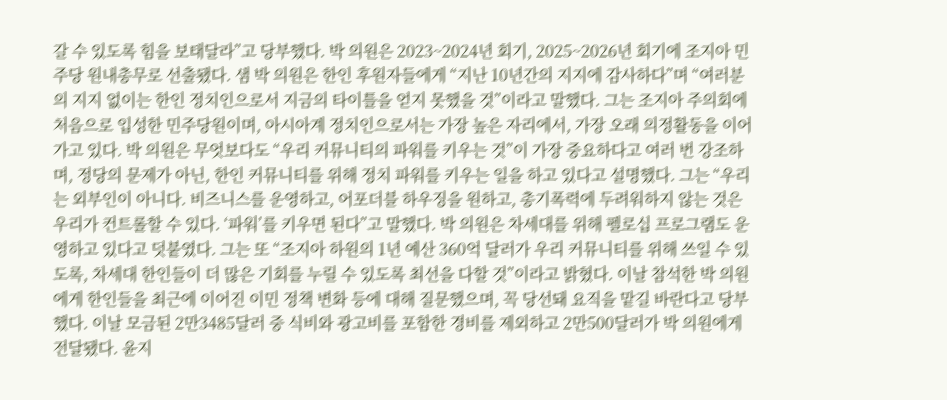갈 수 있도록 힘을 보태달라”고 당부했다. 박 의원은 2023~2024년 회기, 2025~2026년 회기에 조지아 민주당 원내총무로 선출됐다. 샘 박 의원은 한인 후원자들에게 “지난 10년간의 지지에 감사하다”며 “여러분의 지지 없이는 한인 정치인으로서 지금의 타이틀을 얻지 못했을 것”이라고 말했다. 그는 조지아 주의회에 처음으로 입성한 민주당원이며, 아시아계 정치인으로서는 가장 높은 자리에서, 가장 오래 의정활동을 이어가고 있다. 박 의원은 무엇보다도 “우리 커뮤니티의 파워를 키우는 것”이 가장 중요하다고 여러 번 강조하며, 정당의 문제가 아닌, 한인 커뮤니티를 위해 정치 파워를 키우는 일을 하고 있다고 설명했다. 그는 “우리는 외부인이 아니다. 비즈니스를 운영하고, 어포더블 하우징을 원하고, 총기폭력에 두려워하지 않는 것은 우리가 컨트롤할 수 있다. ‘파워’를 키우면 된다”고 말했다. 박 의원은 차세대를 위해 펠로십 프로그램도 운영하고 있다고 덧붙였다. 그는 또 “조지아 하원의 1년 예산 360억 달러가 우리 커뮤니티를 위해 쓰일 수 있도록, 차세대 한인들이 더 많은 기회를 누릴 수 있도록 최선을 다할 것”이라고 밝혔다. 이날 참석한 박 의원에게 한인들을 최근에 이어진 이민 정책 변화 등에 대해 질문했으며, 꼭 당선돼 요직을 맡길 바란다고 당부했다. 이날 모금된 2만3485달러 중 식비와 광고비를 포함한 경비를 제외하고 2만500달러가 박 의원에게 전달됐다. 윤지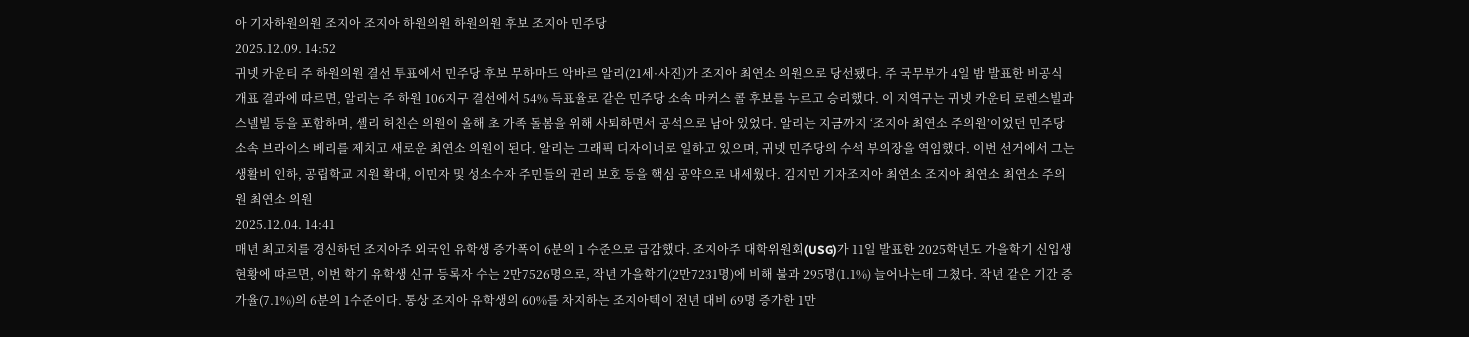아 기자하원의원 조지아 조지아 하원의원 하원의원 후보 조지아 민주당
2025.12.09. 14:52
귀넷 카운티 주 하원의원 결선 투표에서 민주당 후보 무하마드 악바르 알리(21세·사진)가 조지아 최연소 의원으로 당선됐다. 주 국무부가 4일 밤 발표한 비공식 개표 결과에 따르면, 알리는 주 하원 106지구 결선에서 54% 득표율로 같은 민주당 소속 마커스 콜 후보를 누르고 승리했다. 이 지역구는 귀넷 카운티 로렌스빌과 스넬빌 등을 포함하며, 셸리 허친슨 의원이 올해 초 가족 돌봄을 위해 사퇴하면서 공석으로 남아 있었다. 알리는 지금까지 ‘조지아 최연소 주의원’이었던 민주당 소속 브라이스 베리를 제치고 새로운 최연소 의원이 된다. 알리는 그래픽 디자이너로 일하고 있으며, 귀넷 민주당의 수석 부의장을 역임했다. 이번 선거에서 그는 생활비 인하, 공립학교 지원 확대, 이민자 및 성소수자 주민들의 권리 보호 등을 핵심 공약으로 내세웠다. 김지민 기자조지아 최연소 조지아 최연소 최연소 주의원 최연소 의원
2025.12.04. 14:41
매년 최고치를 경신하던 조지아주 외국인 유학생 증가폭이 6분의 1 수준으로 급감했다. 조지아주 대학위원회(USG)가 11일 발표한 2025학년도 가을학기 신입생 현황에 따르면, 이번 학기 유학생 신규 등록자 수는 2만7526명으로, 작년 가을학기(2만7231명)에 비해 불과 295명(1.1%) 늘어나는데 그쳤다. 작년 같은 기간 증가율(7.1%)의 6분의 1수준이다. 통상 조지아 유학생의 60%를 차지하는 조지아텍이 전년 대비 69명 증가한 1만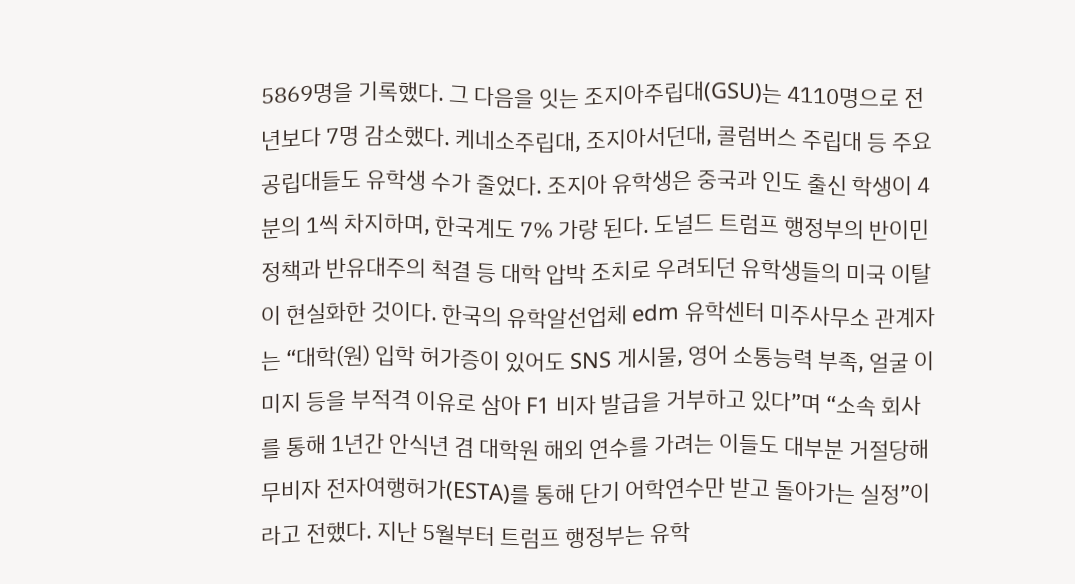5869명을 기록했다. 그 다음을 잇는 조지아주립대(GSU)는 4110명으로 전년보다 7명 감소했다. 케네소주립대, 조지아서던대, 콜럼버스 주립대 등 주요 공립대들도 유학생 수가 줄었다. 조지아 유학생은 중국과 인도 출신 학생이 4분의 1씩 차지하며, 한국계도 7% 가량 된다. 도널드 트럼프 행정부의 반이민 정책과 반유대주의 척결 등 대학 압박 조치로 우려되던 유학생들의 미국 이탈이 현실화한 것이다. 한국의 유학알선업체 edm 유학센터 미주사무소 관계자는 “대학(원) 입학 허가증이 있어도 SNS 게시물, 영어 소통능력 부족, 얼굴 이미지 등을 부적격 이유로 삼아 F1 비자 발급을 거부하고 있다”며 “소속 회사를 통해 1년간 안식년 겸 대학원 해외 연수를 가려는 이들도 대부분 거절당해 무비자 전자여행허가(ESTA)를 통해 단기 어학연수만 받고 돌아가는 실정”이라고 전했다. 지난 5월부터 트럼프 행정부는 유학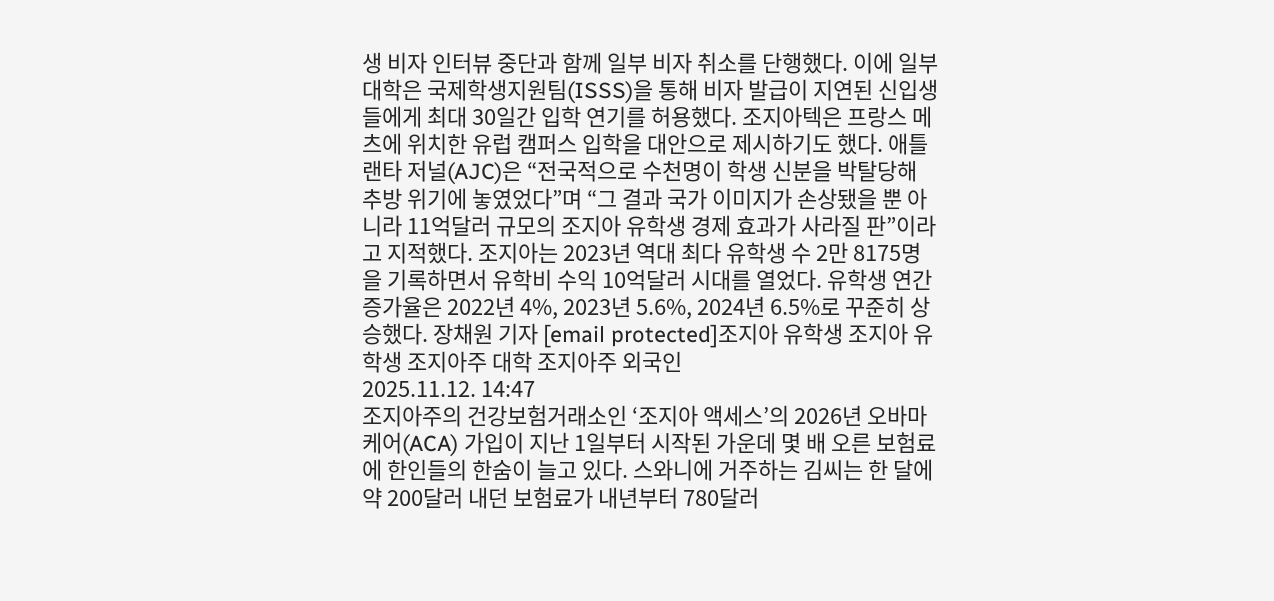생 비자 인터뷰 중단과 함께 일부 비자 취소를 단행했다. 이에 일부 대학은 국제학생지원팀(ISSS)을 통해 비자 발급이 지연된 신입생들에게 최대 30일간 입학 연기를 허용했다. 조지아텍은 프랑스 메츠에 위치한 유럽 캠퍼스 입학을 대안으로 제시하기도 했다. 애틀랜타 저널(AJC)은 “전국적으로 수천명이 학생 신분을 박탈당해 추방 위기에 놓였었다”며 “그 결과 국가 이미지가 손상됐을 뿐 아니라 11억달러 규모의 조지아 유학생 경제 효과가 사라질 판”이라고 지적했다. 조지아는 2023년 역대 최다 유학생 수 2만 8175명을 기록하면서 유학비 수익 10억달러 시대를 열었다. 유학생 연간 증가율은 2022년 4%, 2023년 5.6%, 2024년 6.5%로 꾸준히 상승했다. 장채원 기자 [email protected]조지아 유학생 조지아 유학생 조지아주 대학 조지아주 외국인
2025.11.12. 14:47
조지아주의 건강보험거래소인 ‘조지아 액세스’의 2026년 오바마케어(ACA) 가입이 지난 1일부터 시작된 가운데 몇 배 오른 보험료에 한인들의 한숨이 늘고 있다. 스와니에 거주하는 김씨는 한 달에 약 200달러 내던 보험료가 내년부터 780달러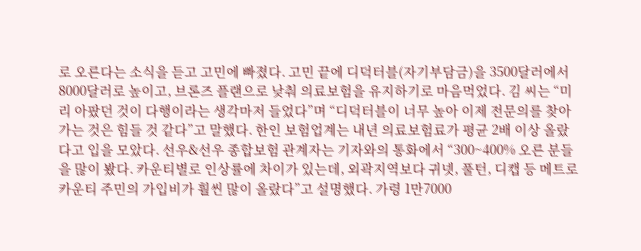로 오른다는 소식을 듣고 고민에 빠졌다. 고민 끝에 디덕터블(자기부담금)을 3500달러에서 8000달러로 높이고, 브론즈 플랜으로 낮춰 의료보험을 유지하기로 마음먹었다. 김 씨는 “미리 아팠던 것이 다행이라는 생각마저 들었다”며 “디덕터블이 너무 높아 이제 전문의를 찾아가는 것은 힘들 것 같다”고 말했다. 한인 보험업계는 내년 의료보험료가 평균 2배 이상 올랐다고 입을 모았다. 선우&선우 종합보험 관계자는 기자와의 통화에서 “300~400% 오른 분들을 많이 봤다. 카운티별로 인상률에 차이가 있는데, 외곽지역보다 귀넷, 풀턴, 디캡 등 메트로 카운티 주민의 가입비가 훨씬 많이 올랐다”고 설명했다. 가령 1만7000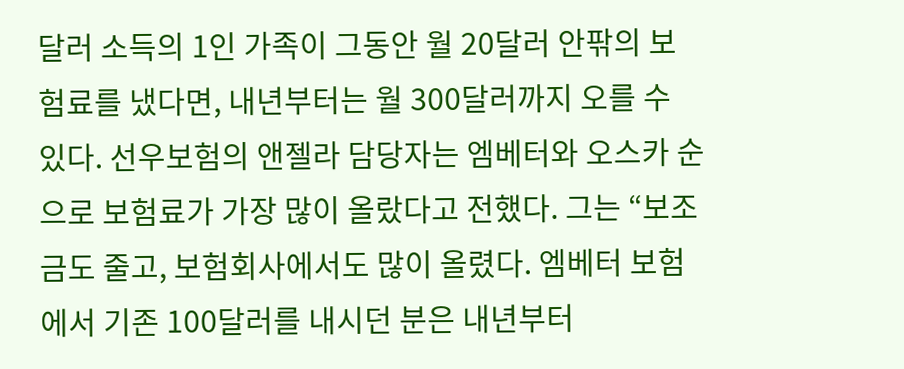달러 소득의 1인 가족이 그동안 월 20달러 안팎의 보험료를 냈다면, 내년부터는 월 300달러까지 오를 수 있다. 선우보험의 앤젤라 담당자는 엠베터와 오스카 순으로 보험료가 가장 많이 올랐다고 전했다. 그는 “보조금도 줄고, 보험회사에서도 많이 올렸다. 엠베터 보험에서 기존 100달러를 내시던 분은 내년부터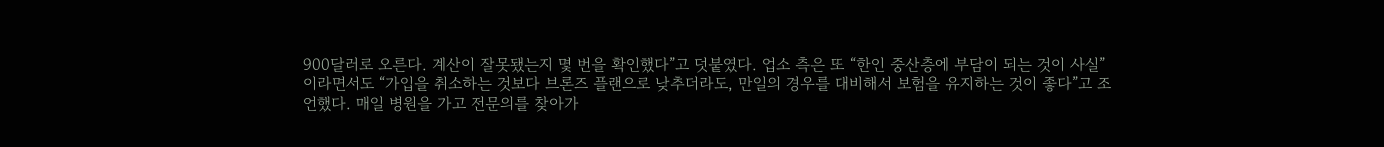900달러로 오른다. 계산이 잘못됐는지 몇 번을 확인했다”고 덧붙였다. 업소 측은 또 “한인 중산층에 부담이 되는 것이 사실”이라면서도 “가입을 취소하는 것보다 브론즈 플랜으로 낮추더라도, 만일의 경우를 대비해서 보험을 유지하는 것이 좋다”고 조언했다. 매일 병원을 가고 전문의를 찾아가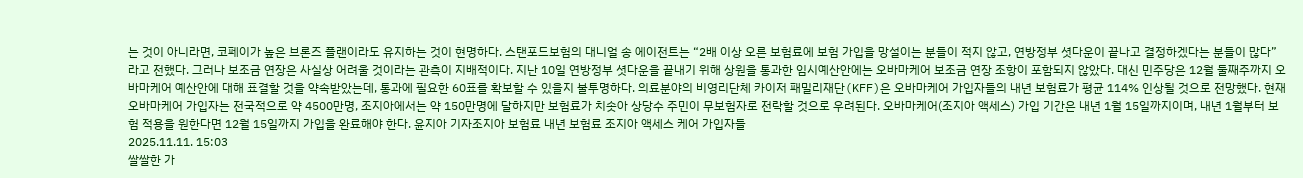는 것이 아니라면, 코페이가 높은 브론즈 플랜이라도 유지하는 것이 현명하다. 스탠포드보험의 대니얼 송 에이전트는 “2배 이상 오른 보험료에 보험 가입을 망설이는 분들이 적지 않고, 연방정부 셧다운이 끝나고 결정하겠다는 분들이 많다”라고 전했다. 그러나 보조금 연장은 사실상 어려울 것이라는 관측이 지배적이다. 지난 10일 연방정부 셧다운을 끝내기 위해 상원을 통과한 임시예산안에는 오바마케어 보조금 연장 조항이 포함되지 않았다. 대신 민주당은 12월 둘째주까지 오바마케어 예산안에 대해 표결할 것을 약속받았는데, 통과에 필요한 60표를 확보할 수 있을지 불투명하다. 의료분야의 비영리단체 카이저 패밀리재단(KFF)은 오바마케어 가입자들의 내년 보험료가 평균 114% 인상될 것으로 전망했다. 현재 오바마케어 가입자는 전국적으로 약 4500만명, 조지아에서는 약 150만명에 달하지만 보험료가 치솟아 상당수 주민이 무보험자로 전락할 것으로 우려된다. 오바마케어(조지아 액세스) 가입 기간은 내년 1월 15일까지이며, 내년 1월부터 보험 적용을 원한다면 12월 15일까지 가입을 완료해야 한다. 윤지아 기자조지아 보험료 내년 보험료 조지아 액세스 케어 가입자들
2025.11.11. 15:03
쌀쌀한 가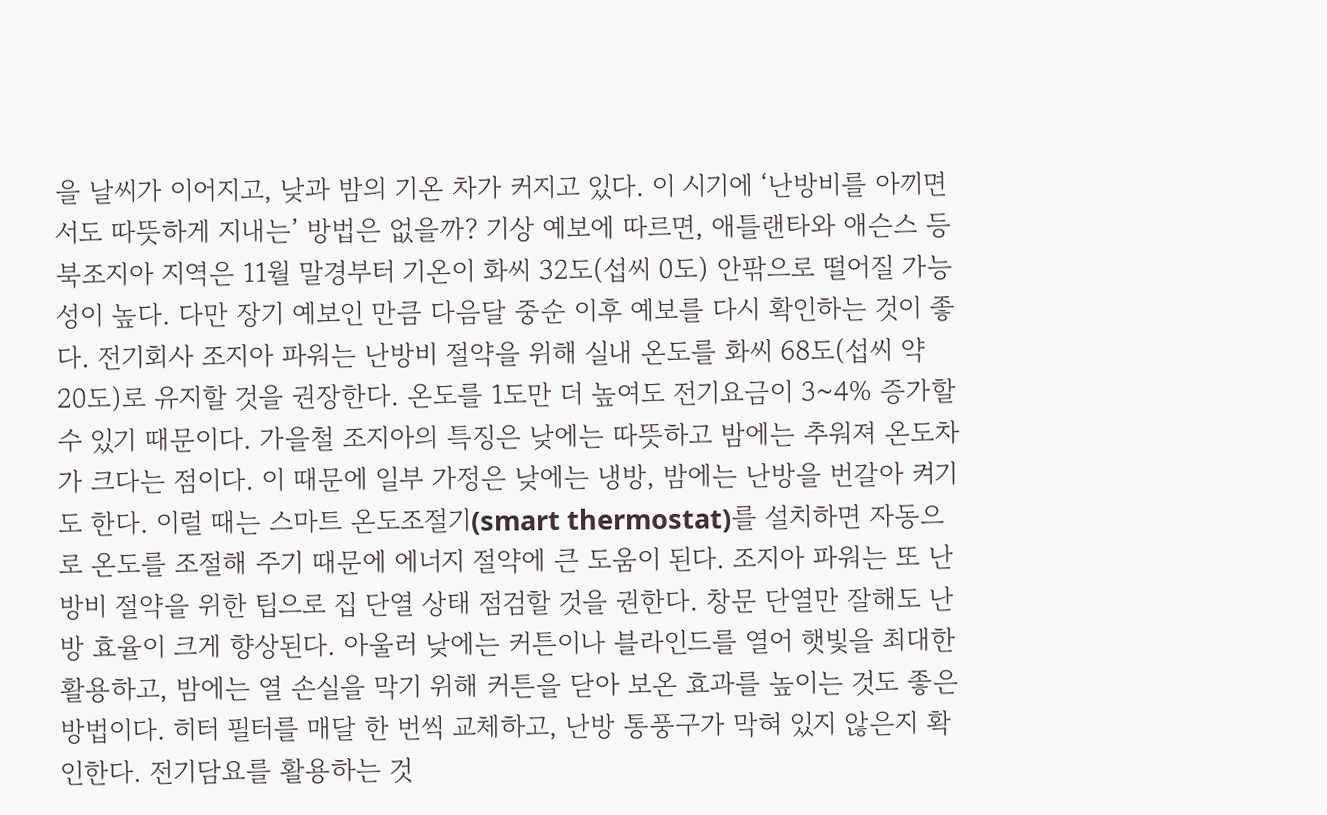을 날씨가 이어지고, 낮과 밤의 기온 차가 커지고 있다. 이 시기에 ‘난방비를 아끼면서도 따뜻하게 지내는’ 방법은 없을까? 기상 예보에 따르면, 애틀랜타와 애슨스 등 북조지아 지역은 11월 말경부터 기온이 화씨 32도(섭씨 0도) 안팎으로 떨어질 가능성이 높다. 다만 장기 예보인 만큼 다음달 중순 이후 예보를 다시 확인하는 것이 좋다. 전기회사 조지아 파워는 난방비 절약을 위해 실내 온도를 화씨 68도(섭씨 약 20도)로 유지할 것을 권장한다. 온도를 1도만 더 높여도 전기요금이 3~4% 증가할 수 있기 때문이다. 가을철 조지아의 특징은 낮에는 따뜻하고 밤에는 추워져 온도차가 크다는 점이다. 이 때문에 일부 가정은 낮에는 냉방, 밤에는 난방을 번갈아 켜기도 한다. 이럴 때는 스마트 온도조절기(smart thermostat)를 설치하면 자동으로 온도를 조절해 주기 때문에 에너지 절약에 큰 도움이 된다. 조지아 파워는 또 난방비 절약을 위한 팁으로 집 단열 상태 점검할 것을 권한다. 창문 단열만 잘해도 난방 효율이 크게 향상된다. 아울러 낮에는 커튼이나 블라인드를 열어 햇빛을 최대한 활용하고, 밤에는 열 손실을 막기 위해 커튼을 닫아 보온 효과를 높이는 것도 좋은 방법이다. 히터 필터를 매달 한 번씩 교체하고, 난방 통풍구가 막혀 있지 않은지 확인한다. 전기담요를 활용하는 것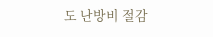도 난방비 절감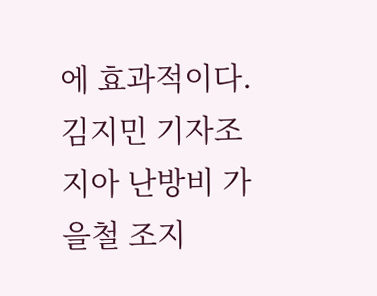에 효과적이다. 김지민 기자조지아 난방비 가을철 조지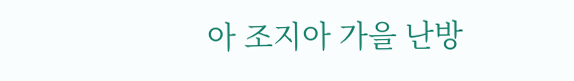아 조지아 가을 난방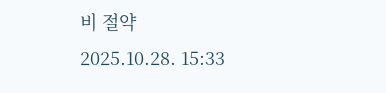비 절약
2025.10.28. 15:33